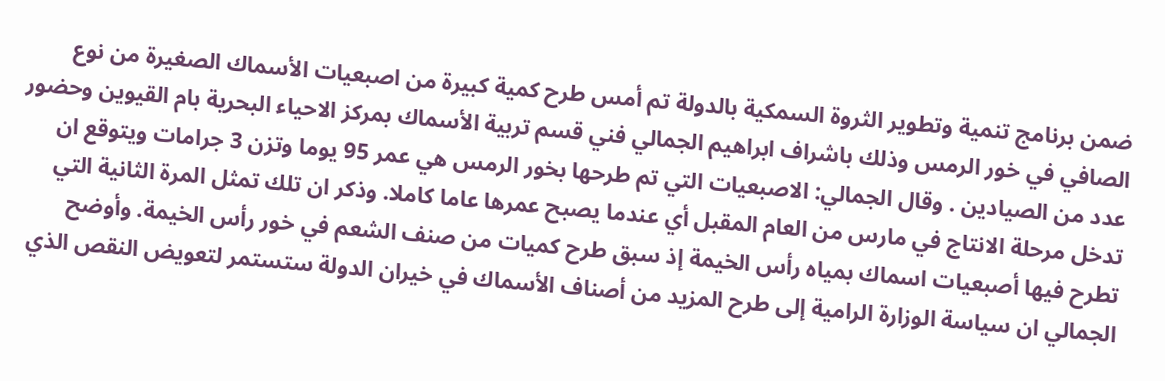ضمن برنامج تنمية وتطوير الثروة السمكية بالدولة تم أمس طرح كمية كبيرة من اصبعيات الأسماك الصغيرة من نوع الصافي في خور الرمس وذلك باشراف ابراهيم الجمالي فني قسم تربية الأسماك بمركز الاحياء البحرية بام القيوين وحضور عدد من الصيادين . وقال الجمالي: الاصبعيات التي تم طرحها بخور الرمس هي عمر 95 يوما وتزن 3 جرامات ويتوقع ان تدخل مرحلة الانتاج في مارس من العام المقبل أي عندما يصبح عمرها عاما كاملا. وذكر ان تلك تمثل المرة الثانية التي تطرح فيها أصبعيات اسماك بمياه رأس الخيمة إذ سبق طرح كميات من صنف الشعم في خور رأس الخيمة. وأوضح الجمالي ان سياسة الوزارة الرامية إلى طرح المزيد من أصناف الأسماك في خيران الدولة ستستمر لتعويض النقص الذي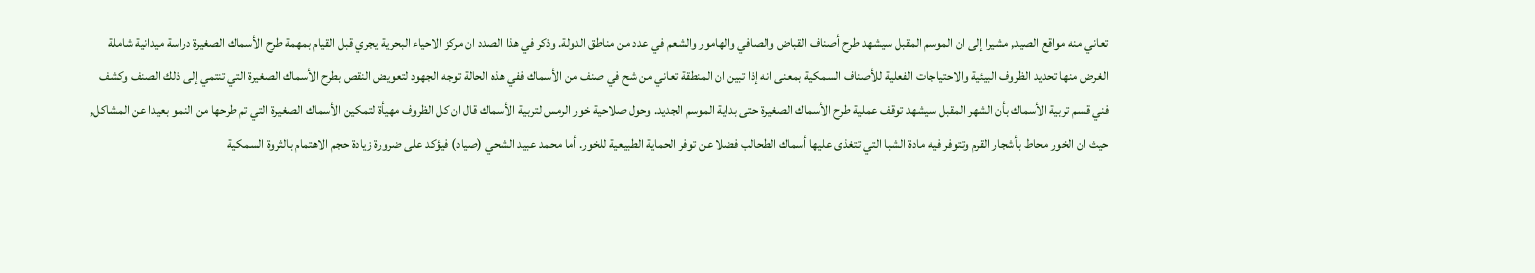تعاني منه مواقع الصيد, مشيرا إلى ان الموسم المقبل سيشهد طرح أصناف القباض والصافي والهامور والشعم في عدد من مناطق الدولة. وذكر في هذا الصدد ان مركز الاحياء البحرية يجري قبل القيام بمهمة طرح الأسماك الصغيرة دراسة ميدانية شاملة الغرض منها تحديد الظروف البيئية والاحتياجات الفعلية للأصناف السمكية بمعنى انه إذا تبين ان المنطقة تعاني من شح في صنف من الأسماك ففي هذه الحالة توجه الجهود لتعويض النقص بطرح الأسماك الصغيرة التي تنتمي إلى ذلك الصنف وكشف فني قسم تربية الأسماك بأن الشهر المقبل سيشهد توقف عملية طرح الأسماك الصغيرة حتى بداية الموسم الجديد. وحول صلاحية خور الرمس لتربية الأسماك قال ان كل الظروف مهيأة لتمكين الأسماك الصغيرة التي تم طرحها من النمو بعيدا عن المشاكل, حيث ان الخور محاط بأشجار القرم وتتوفر فيه مادة الشبا التي تتغذى عليها أسماك الطحالب فضلا عن توفر الحماية الطبيعية للخور. أما محمد عبيد الشحي (صياد) فيؤكد على ضرورة زيادة حجم الاهتمام بالثروة السمكية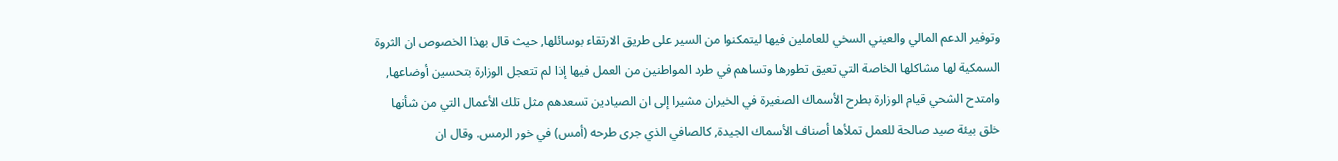وتوفير الدعم المالي والعيني السخي للعاملين فيها ليتمكنوا من السير على طريق الارتقاء بوسائلها, حيث قال بهذا الخصوص ان الثروة السمكية لها مشاكلها الخاصة التي تعيق تطورها وتساهم في طرد المواطنين من العمل فيها إذا لم تتعجل الوزارة بتحسين أوضاعها, وامتدح الشحي قيام الوزارة بطرح الأسماك الصغيرة في الخيران مشيرا إلى ان الصيادين تسعدهم مثل تلك الأعمال التي من شأنها خلق بيئة صيد صالحة للعمل تملأها أصناف الأسماك الجيدة, كالصافي الذي جرى طرحه (أمس) في خور الرمس. وقال ان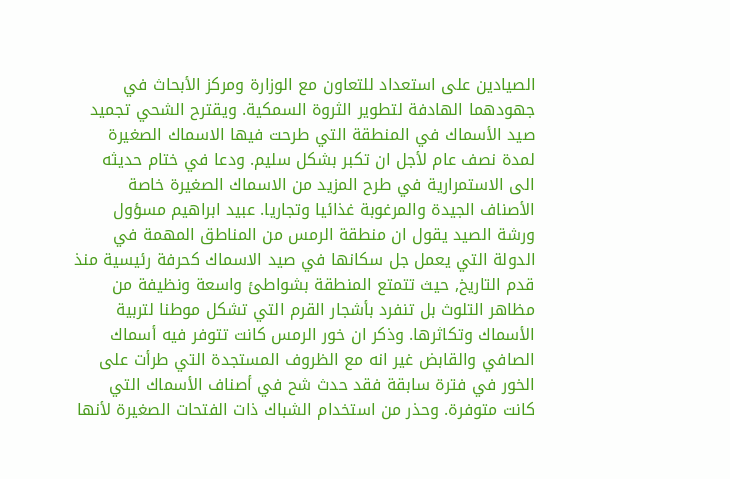الصيادين على استعداد للتعاون مع الوزارة ومركز الأبحاث في جهودهما الهادفة لتطوير الثروة السمكية. ويقترح الشحي تجميد صيد الأسماك في المنطقة التي طرحت فيها الاسماك الصغيرة لمدة نصف عام لأجل ان تكبر بشكل سليم. ودعا في ختام حديثه الى الاستمرارية في طرح المزيد من الاسماك الصغيرة خاصة الأصناف الجيدة والمرغوبة غذائيا وتجاريا. عبيد ابراهيم مسؤول ورشة الصيد يقول ان منطقة الرمس من المناطق المهمة في الدولة التي يعمل جل سكانها في صيد الاسماك كحرفة رئيسية منذ قدم التاريخ, حيث تتمتع المنطقة بشواطئ واسعة ونظيفة من مظاهر التلوث بل تنفرد بأشجار القرم التي تشكل موطنا لتربية الأسماك وتكاثرها. وذكر ان خور الرمس كانت تتوفر فيه أسماك الصافي والقابض غير انه مع الظروف المستجدة التي طرأت على الخور في فترة سابقة فقد حدث شح في أصناف الأسماك التي كانت متوفرة. وحذر من استخدام الشباك ذات الفتحات الصغيرة لأنها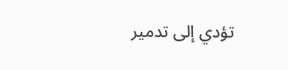تؤدي إلى تدمير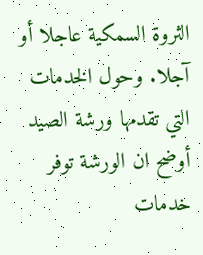الثروة السمكية عاجلا أو آجلا. وحول الخدمات التي تقدمها ورشة الصيد أوضح ان الورشة توفر خدمات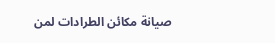صيانة مكائن الطرادات لمن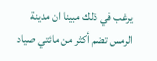يرغب في ذلك مبينا ان مدينة الرمس تضم أكثر من مائتي صياد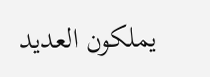يملكون العديد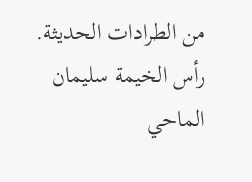من الطرادات الحديثة. رأس الخيمة سليمان الماحي